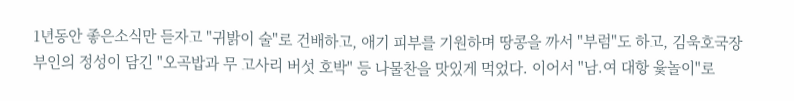1년동안 좋은소식만 듣자고 "귀밝이 술"로 건배하고, 애기 피부를 기원하며 땅콩을 까서 "부럼"도 하고, 김욱호국장 부인의 정성이 담긴 "오곡밥과 무 고사리 버섯 호박" 등 나물찬을 맛있게 먹었다. 이어서 "남.여 대항 윷놀이"로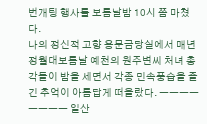번개팅 행사를 보름날밤 10시 쯤 마쳤다.
나의 정신적 고향 용문금당실에서 매년 정월대보름날 예천의 원주변씨 처녀 총각들이 밤을 세면서 각종 민속풍습을 즐긴 추억이 아름답게 떠올랐다. ㅡㅡㅡㅡㅡㅡㅡㅡ 일산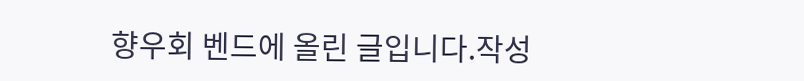향우회 벤드에 올린 글입니다.작성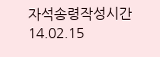자석송령작성시간14.02.15